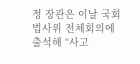정 장관은 이날 국회 법사위 전체회의에 출석해 “사고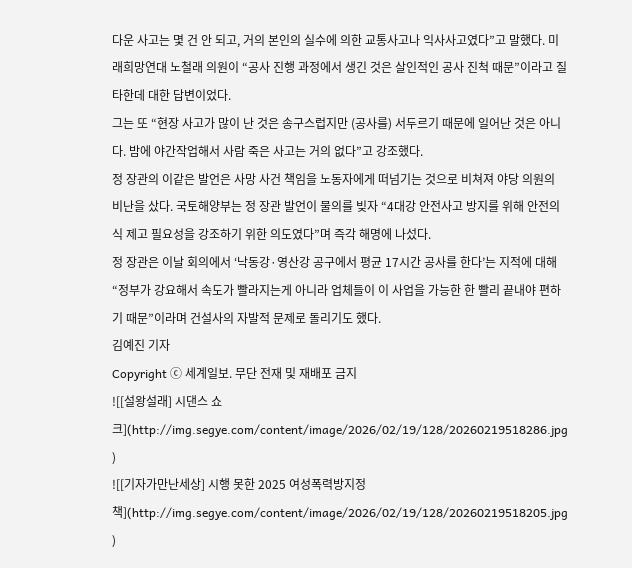다운 사고는 몇 건 안 되고, 거의 본인의 실수에 의한 교통사고나 익사사고였다”고 말했다. 미래희망연대 노철래 의원이 “공사 진행 과정에서 생긴 것은 살인적인 공사 진척 때문”이라고 질타한데 대한 답변이었다.
그는 또 “현장 사고가 많이 난 것은 송구스럽지만 (공사를) 서두르기 때문에 일어난 것은 아니다. 밤에 야간작업해서 사람 죽은 사고는 거의 없다”고 강조했다.
정 장관의 이같은 발언은 사망 사건 책임을 노동자에게 떠넘기는 것으로 비쳐져 야당 의원의 비난을 샀다. 국토해양부는 정 장관 발언이 물의를 빚자 “4대강 안전사고 방지를 위해 안전의식 제고 필요성을 강조하기 위한 의도였다”며 즉각 해명에 나섰다.
정 장관은 이날 회의에서 ‘낙동강·영산강 공구에서 평균 17시간 공사를 한다’는 지적에 대해 “정부가 강요해서 속도가 빨라지는게 아니라 업체들이 이 사업을 가능한 한 빨리 끝내야 편하기 때문”이라며 건설사의 자발적 문제로 돌리기도 했다.
김예진 기자
Copyright ⓒ 세계일보. 무단 전재 및 재배포 금지
![[설왕설래] 시댄스 쇼크](http://img.segye.com/content/image/2026/02/19/128/20260219518286.jpg
)
![[기자가만난세상] 시행 못한 2025 여성폭력방지정책](http://img.segye.com/content/image/2026/02/19/128/20260219518205.jpg
)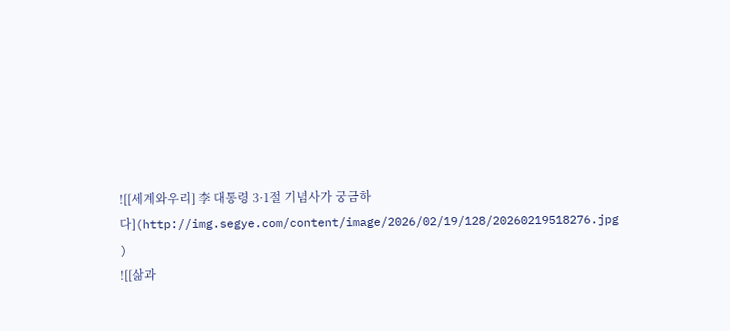![[세계와우리] 李 대통령 3·1절 기념사가 궁금하다](http://img.segye.com/content/image/2026/02/19/128/20260219518276.jpg
)
![[삶과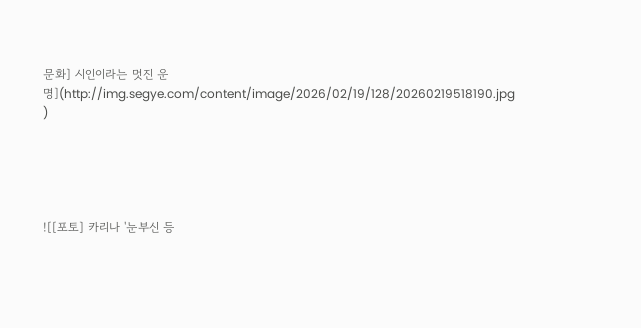문화] 시인이라는 멋진 운명](http://img.segye.com/content/image/2026/02/19/128/20260219518190.jpg
)





![[포토] 카리나 '눈부신 등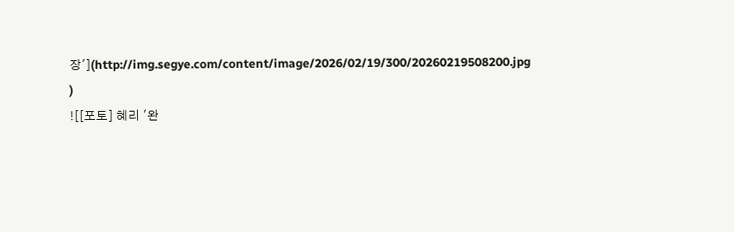장'](http://img.segye.com/content/image/2026/02/19/300/20260219508200.jpg
)
![[포토] 혜리 '완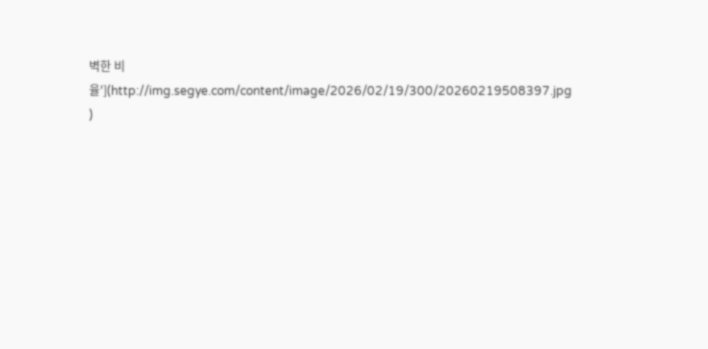벽한 비율'](http://img.segye.com/content/image/2026/02/19/300/20260219508397.jpg
)